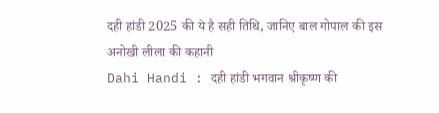दही हांडी 2025 की ये है सही तिथि, जानिए बाल गोपाल की इस अनोखी लीला की कहानी
Dahi Handi : दही हांडी भगवान श्रीकृष्ण की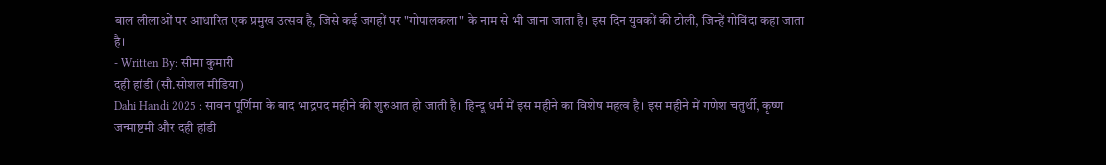बाल लीलाओं पर आधारित एक प्रमुख उत्सव है, जिसे कई जगहों पर "गोपालकला" के नाम से भी जाना जाता है। इस दिन युवकों की टोली, जिन्हें गोविंदा कहा जाता है।
- Written By: सीमा कुमारी
दही हांडी (सौ.सोशल मीडिया)
Dahi Handi 2025 : सावन पूर्णिमा के बाद भाद्रपद महीने की शुरुआत हो जाती है। हिन्दू धर्म में इस महीने का विशेष महत्व है। इस महीने में गणेश चतुर्थी, कृष्ण जन्माष्टमी और दही हांडी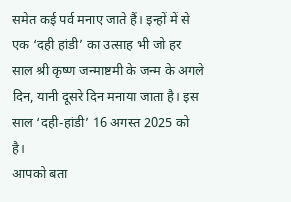समेत कई पर्व मनाए जाते हैं। इन्हों में से एक ‘दही हांडी’ का उत्साह भी जो हर साल श्री कृष्ण जन्माष्टमी के जन्म के अगले दिन, यानी दूसरे दिन मनाया जाता है। इस साल ‘दही-हांडी’ 16 अगस्त 2025 को है।
आपको बता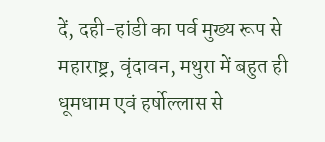दें, दही-हांडी का पर्व मुख्य रूप से महाराष्ट्र, वृंदावन, मथुरा में बहुत ही धूमधाम एवं हर्षोल्लास से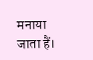मनाया जाता हैं।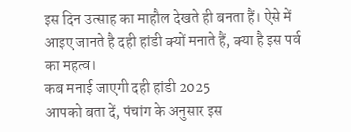इस दिन उत्साह का माहौल देखते ही बनता हैं। ऐसे में आइए जानते है दही हांडी क्यों मनाते हैं, क्या है इस पर्व का महत्व।
कब मनाई जाएगी दही हांडी 2025
आपको बता दें, पंचांग के अनुसार इस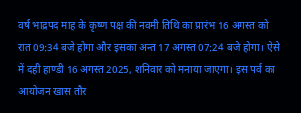वर्ष भाद्रपद माह के कृष्ण पक्ष की नवमी तिथि का प्रारंभ 16 अगस्त को रात 09:34 बजे होगा और इसका अन्त 17 अगस्त 07:24 बजे होगा। ऐसे में दही हाण्डी 16 अगस्त 2025, शनिवार को मनाया जाएगा। इस पर्व का आयोजन खास तौर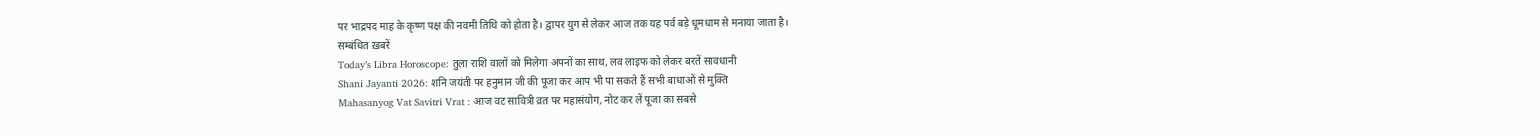पर भाद्रपद माह के कृष्ण पक्ष की नवमी तिथि को होता है। द्वापर युग से लेकर आज तक यह पर्व बड़े धूमधाम से मनाया जाता है।
सम्बंधित ख़बरें
Today’s Libra Horoscope: तुला राशि वालों को मिलेगा अपनों का साथ, लव लाइफ को लेकर बरतें सावधानी
Shani Jayanti 2026: शनि जयंती पर हनुमान जी की पूजा कर आप भी पा सकते हैं सभी बाधाओं से मुक्ति
Mahasanyog Vat Savitri Vrat : आज वट सावित्री व्रत पर महासंयोग, नोट कर लें पूजा का सबसे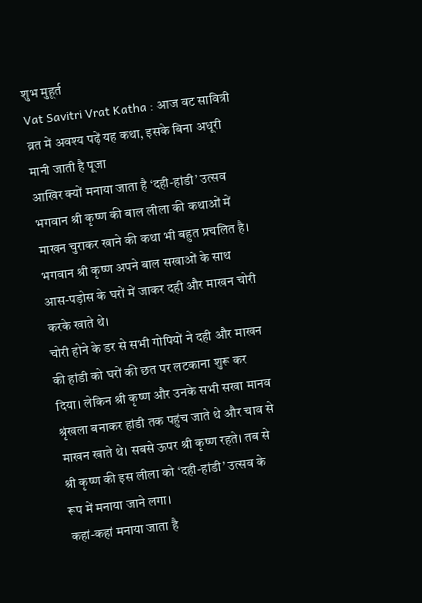शुभ मुहूर्त
Vat Savitri Vrat Katha : आज वट सावित्री व्रत में अवश्य पढ़ें यह कथा, इसके बिना अधूरी मानी जाती है पूजा
आखिर क्यों मनाया जाता है ‘दही-हांडी’ उत्सव
भगवान श्री कृष्ण की बाल लीला की कथाओं में माखन चुराकर खाने की कथा भी बहुत प्रचलित है। भगवान श्री कृष्ण अपने बाल सखाओं के साथ आस-पड़ोस के घरों में जाकर दही और माखन चोरी करके खाते थे।
चोरी होने के डर से सभी गोपियों ने दही और माखन की हांडी को घरों की छत पर लटकाना शुरू कर दिया। लेकिन श्री कृष्ण और उनके सभी सखा मानव श्रृंखला बनाकर हांडी तक पहुंच जाते थे और चाव से माखन खाते थे। सबसे ऊपर श्री कृष्ण रहते। तब से श्री कृष्ण की इस लीला को ‘दही-हांडी’ उत्सव के रूप में मनाया जाने लगा।
कहां-कहां मनाया जाता है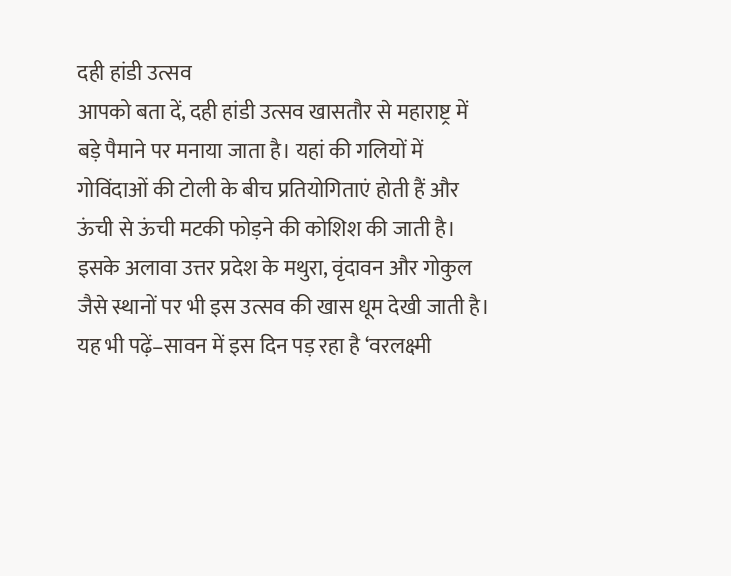दही हांडी उत्सव
आपको बता दें, दही हांडी उत्सव खासतौर से महाराष्ट्र में बड़े पैमाने पर मनाया जाता है। यहां की गलियों में गोविंदाओं की टोली के बीच प्रतियोगिताएं होती हैं और ऊंची से ऊंची मटकी फोड़ने की कोशिश की जाती है।
इसके अलावा उत्तर प्रदेश के मथुरा, वृंदावन और गोकुल जैसे स्थानों पर भी इस उत्सव की खास धूम देखी जाती है।
यह भी पढ़ें–सावन में इस दिन पड़ रहा है ‘वरलक्ष्मी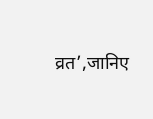व्रत’,जानिए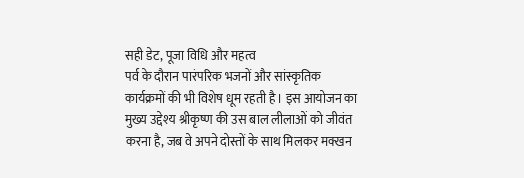सही डेट, पूजा विधि और महत्व
पर्व के दौरान पारंपरिक भजनों और सांस्कृतिक कार्यक्रमों की भी विशेष धूम रहती है। इस आयोजन का मुख्य उद्देश्य श्रीकृष्ण की उस बाल लीलाओं को जीवंत करना है, जब वे अपने दोस्तों के साथ मिलकर मक्खन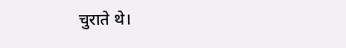चुराते थे।